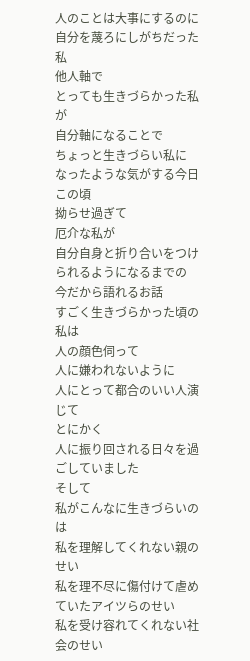人のことは大事にするのに
自分を蔑ろにしがちだった私
他人軸で
とっても生きづらかった私が
自分軸になることで
ちょっと生きづらい私に
なったような気がする今日この頃
拗らせ過ぎて
厄介な私が
自分自身と折り合いをつけられるようになるまでの
今だから語れるお話
すごく生きづらかった頃の私は
人の顔色伺って
人に嫌われないように
人にとって都合のいい人演じて
とにかく
人に振り回される日々を過ごしていました
そして
私がこんなに生きづらいのは
私を理解してくれない親のせい
私を理不尽に傷付けて虐めていたアイツらのせい
私を受け容れてくれない社会のせい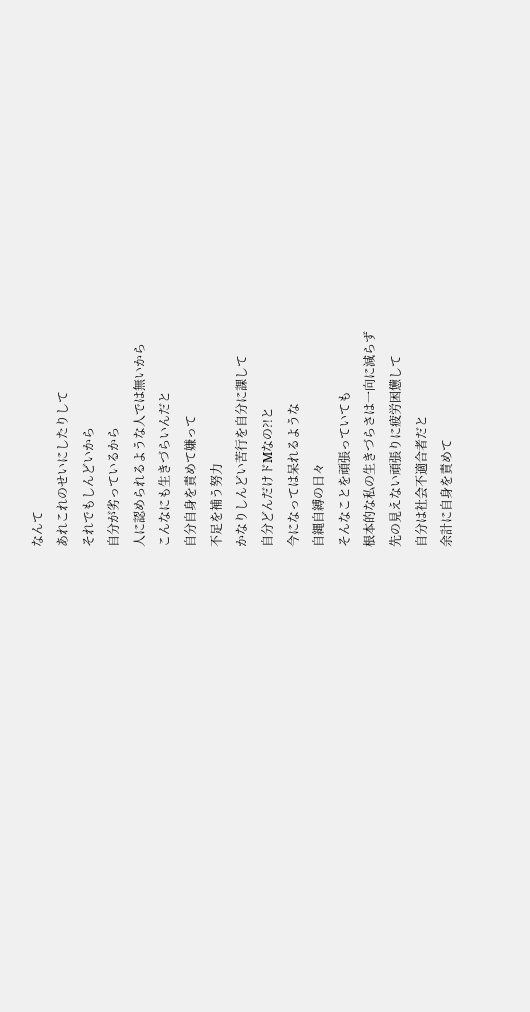なんて
あれこれのせいにしたりして
それでもしんどいから
自分が劣っているから
人に認められるような人では無いから
こんなにも生きづらいんだと
自分自身を責めて嫌って
不足を補う努力
かなりしんどい苦行を自分に課して
自分どんだけドMなの?!と
今になっては呆れるような
自縄自縛の日々
そんなことを頑張っていても
根本的な私の生きづらさは一向に減らず
先の見えない頑張りに疲労困憊して
自分は社会不適合者だと
余計に自身を責めて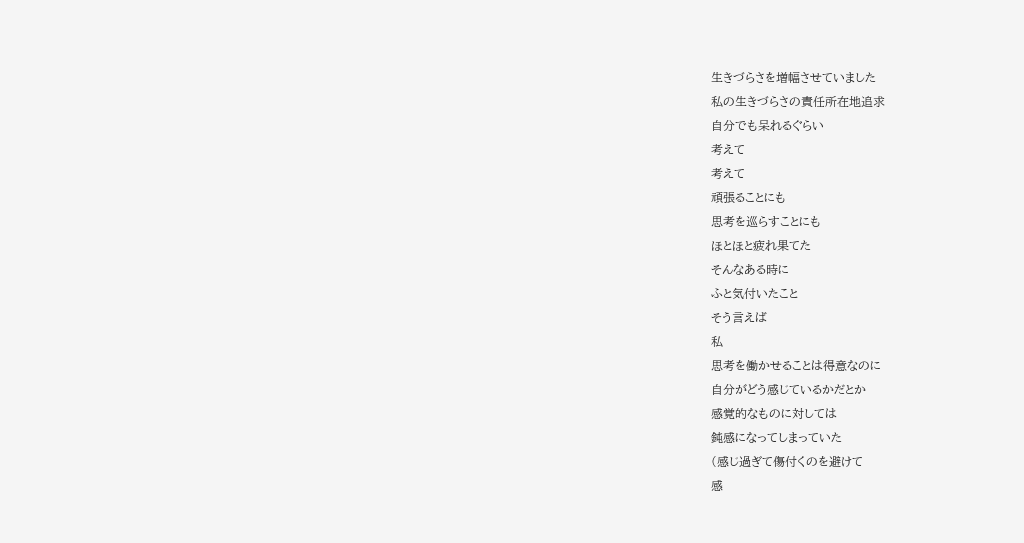生きづらさを増幅させていました
私の生きづらさの責任所在地追求
自分でも呆れるぐらい
考えて
考えて
頑張ることにも
思考を巡らすことにも
ほとほと疲れ果てた
そんなある時に
ふと気付いたこと
そう言えば
私
思考を働かせることは得意なのに
自分がどう感じているかだとか
感覚的なものに対しては
鈍感になってしまっていた
(感じ過ぎて傷付くのを避けて
感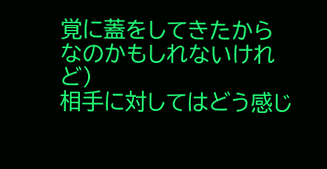覚に蓋をしてきたからなのかもしれないけれど)
相手に対してはどう感じ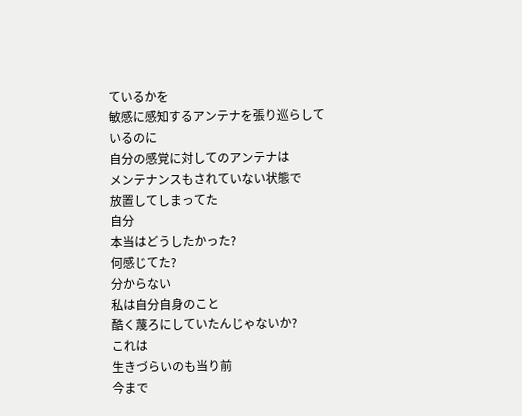ているかを
敏感に感知するアンテナを張り巡らしているのに
自分の感覚に対してのアンテナは
メンテナンスもされていない状態で
放置してしまってた
自分
本当はどうしたかった?
何感じてた?
分からない
私は自分自身のこと
酷く蔑ろにしていたんじゃないか?
これは
生きづらいのも当り前
今まで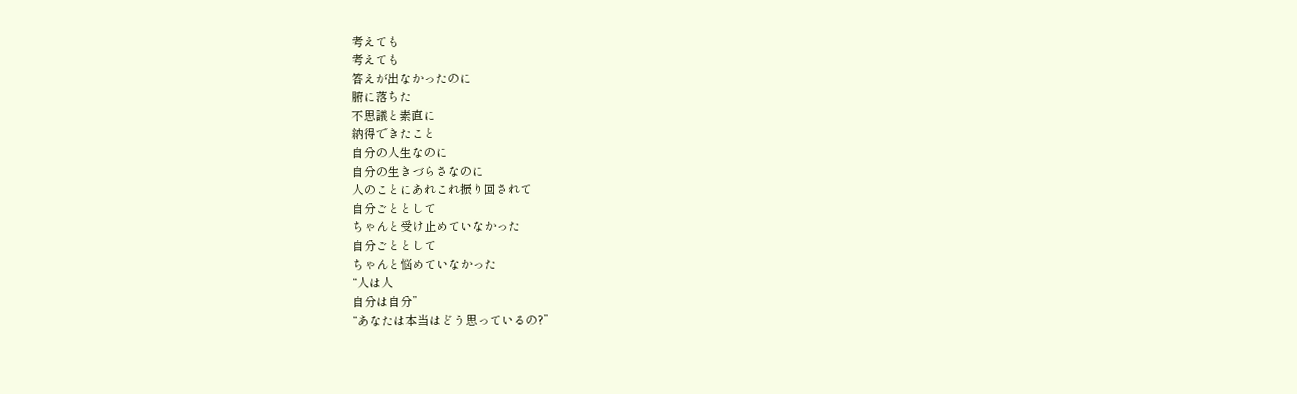考えても
考えても
答えが出なかったのに
腑に落ちた
不思議と素直に
納得できたこと
自分の人生なのに
自分の生きづらさなのに
人のことにあれこれ振り回されて
自分ごととして
ちゃんと受け止めていなかった
自分ごととして
ちゃんと悩めていなかった
“人は人
自分は自分”
“あなたは本当はどう思っているの?”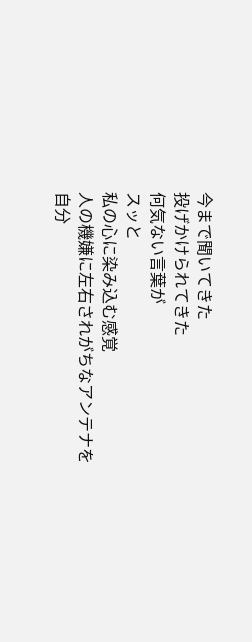今まで聞いてきた
投げかけられてきた
何気ない言葉が
スッと
私の心に染み込む感覚
人の機嫌に左右されがちなアンテナを
自分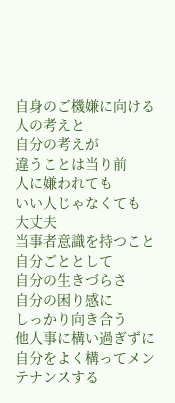自身のご機嫌に向ける
人の考えと
自分の考えが
違うことは当り前
人に嫌われても
いい人じゃなくても
大丈夫
当事者意識を持つこと
自分ごととして
自分の生きづらさ
自分の困り感に
しっかり向き合う
他人事に構い過ぎずに
自分をよく構ってメンテナンスする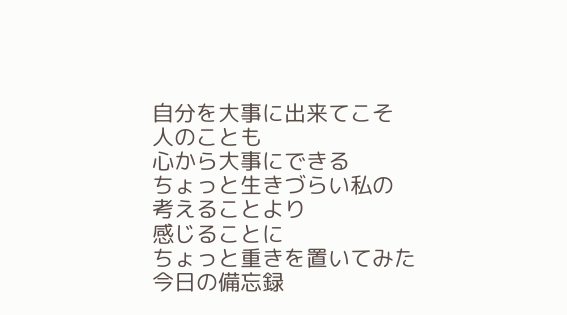自分を大事に出来てこそ
人のことも
心から大事にできる
ちょっと生きづらい私の
考えることより
感じることに
ちょっと重きを置いてみた
今日の備忘録